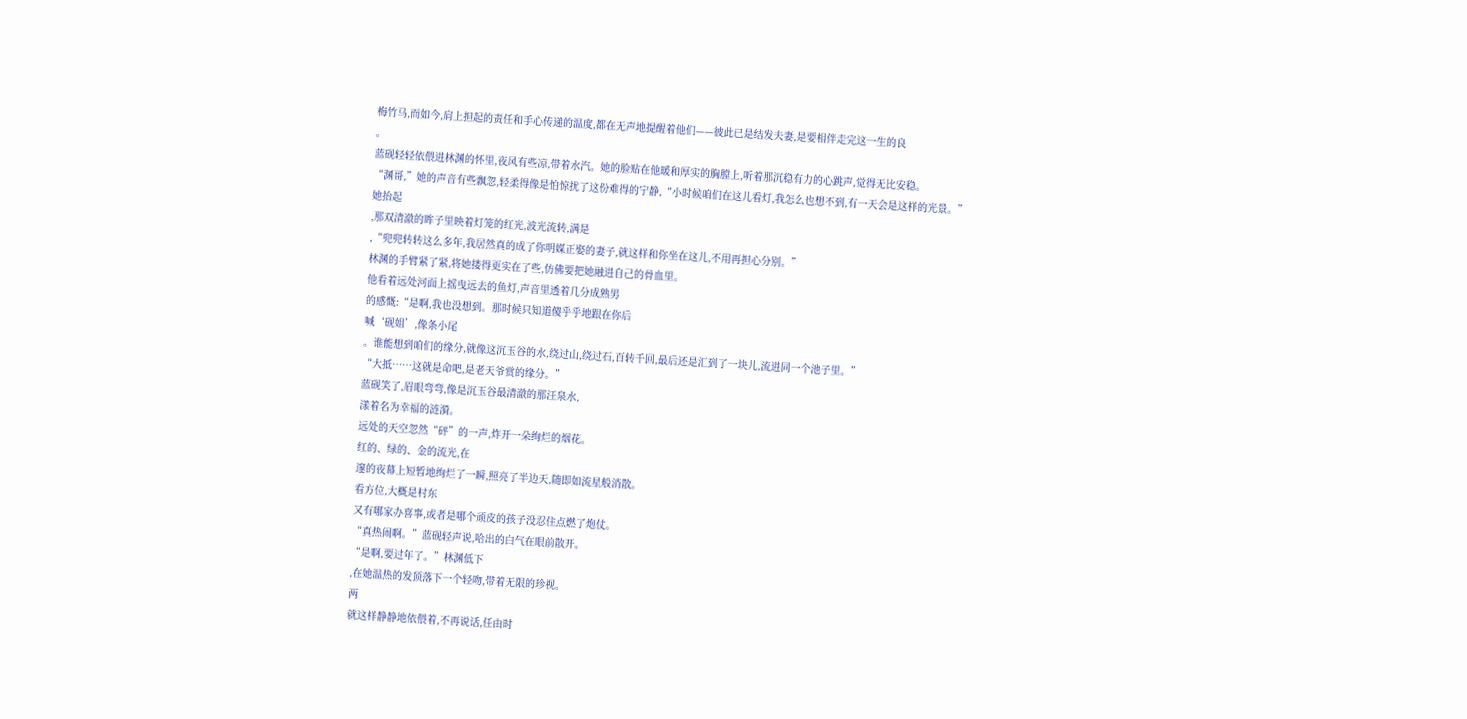梅竹马,而如今,肩上担起的责任和手心传递的温度,都在无声地提醒着他们——彼此已是结发夫妻,是要相伴走完这一生的良
。
蓝砚轻轻依偎进林渊的怀里,夜风有些凉,带着水汽。她的脸贴在他暖和厚实的胸膛上,听着那沉稳有力的心跳声,觉得无比安稳。
“渊哥,”她的声音有些飘忽,轻柔得像是怕惊扰了这份难得的宁静,“小时候咱们在这儿看灯,我怎么也想不到,有一天会是这样的光景。”
她抬起
,那双清澈的眸子里映着灯笼的红光,波光流转,满是
,“兜兜转转这么多年,我居然真的成了你明媒正娶的妻子,就这样和你坐在这儿,不用再担心分别。”
林渊的手臂紧了紧,将她搂得更实在了些,仿佛要把她融进自己的骨血里。
他看着远处河面上摇曳远去的鱼灯,声音里透着几分成熟男
的感慨:“是啊,我也没想到。那时候只知道傻乎乎地跟在你后
喊‘砚姐’,像条小尾
。谁能想到咱们的缘分,就像这沉玉谷的水,绕过山,绕过石,百转千回,最后还是汇到了一块儿,流进同一个池子里。”
“大抵……这就是命吧,是老天爷赏的缘分。”
蓝砚笑了,眉眼弯弯,像是沉玉谷最清澈的那汪泉水,
漾着名为幸福的涟漪。
远处的天空忽然“砰”的一声,炸开一朵绚烂的烟花。
红的、绿的、金的流光,在
邃的夜幕上短暂地绚烂了一瞬,照亮了半边天,随即如流星般消散。
看方位,大概是村东
又有哪家办喜事,或者是哪个顽皮的孩子没忍住点燃了炮仗。
“真热闹啊。”蓝砚轻声说,哈出的白气在眼前散开。
“是啊,要过年了。”林渊低下
,在她温热的发顶落下一个轻吻,带着无限的珍视。
两
就这样静静地依偎着,不再说话,任由时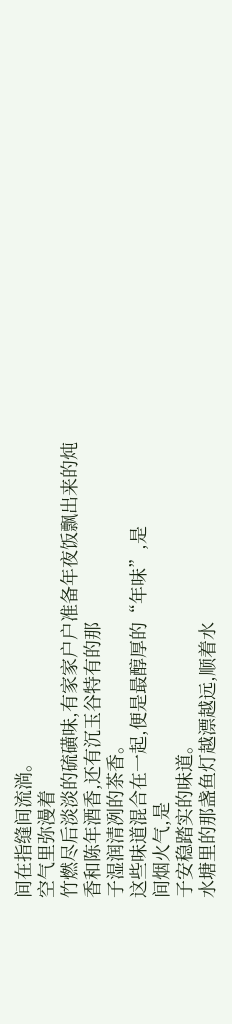间在指缝间流淌。
空气里弥漫着
竹燃尽后淡淡的硫磺味,有家家户户准备年夜饭飘出来的炖
香和陈年酒香,还有沉玉谷特有的那
子湿润清冽的茶香。
这些味道混合在一起,便是最醇厚的“年味”,是
间烟火气,是
子安稳踏实的味道。
水塘里的那盏鱼灯越漂越远,顺着水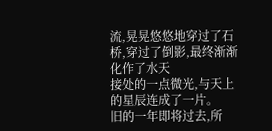流,晃晃悠悠地穿过了石桥,穿过了倒影,最终渐渐化作了水天
接处的一点微光,与天上的星辰连成了一片。
旧的一年即将过去,所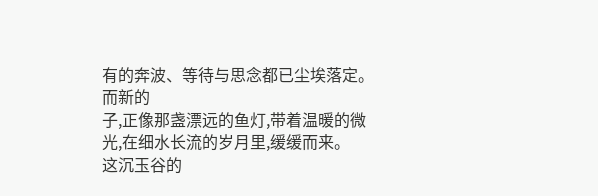有的奔波、等待与思念都已尘埃落定。
而新的
子,正像那盏漂远的鱼灯,带着温暖的微光,在细水长流的岁月里,缓缓而来。
这沉玉谷的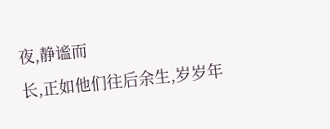夜,静谧而
长,正如他们往后余生,岁岁年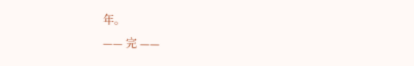年。
—— 完 ——